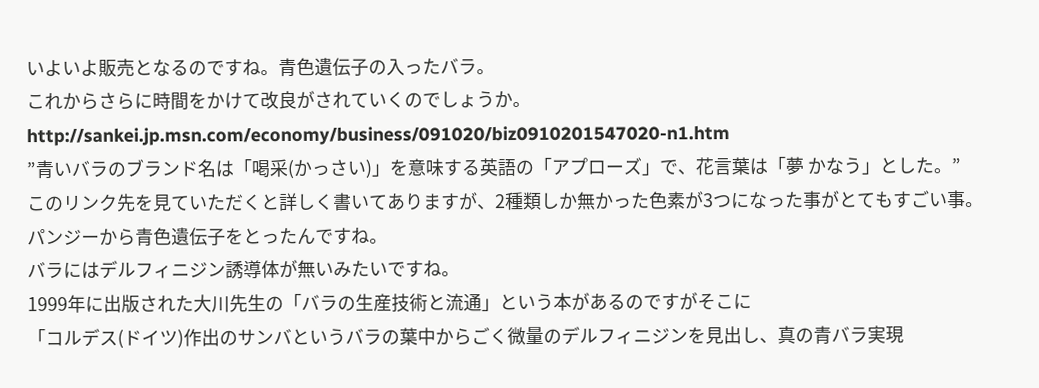いよいよ販売となるのですね。青色遺伝子の入ったバラ。
これからさらに時間をかけて改良がされていくのでしょうか。
http://sankei.jp.msn.com/economy/business/091020/biz0910201547020-n1.htm
”青いバラのブランド名は「喝采(かっさい)」を意味する英語の「アプローズ」で、花言葉は「夢 かなう」とした。”
このリンク先を見ていただくと詳しく書いてありますが、2種類しか無かった色素が3つになった事がとてもすごい事。
パンジーから青色遺伝子をとったんですね。
バラにはデルフィニジン誘導体が無いみたいですね。
1999年に出版された大川先生の「バラの生産技術と流通」という本があるのですがそこに
「コルデス(ドイツ)作出のサンバというバラの葉中からごく微量のデルフィニジンを見出し、真の青バラ実現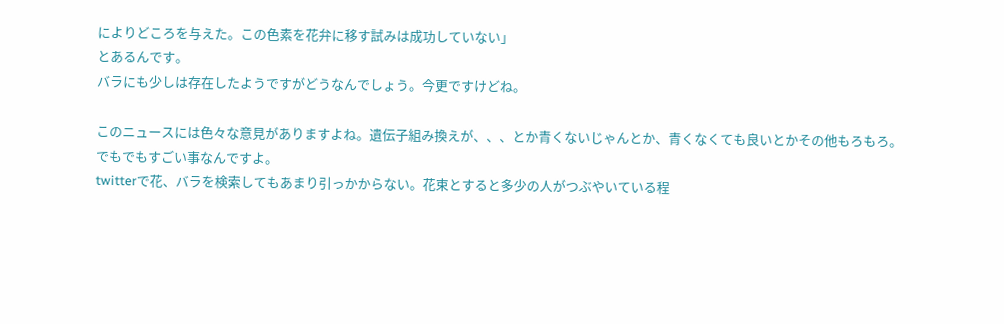によりどころを与えた。この色素を花弁に移す試みは成功していない」
とあるんです。
バラにも少しは存在したようですがどうなんでしょう。今更ですけどね。

このニュースには色々な意見がありますよね。遺伝子組み換えが、、、とか青くないじゃんとか、青くなくても良いとかその他もろもろ。
でもでもすごい事なんですよ。
twitterで花、バラを検索してもあまり引っかからない。花束とすると多少の人がつぶやいている程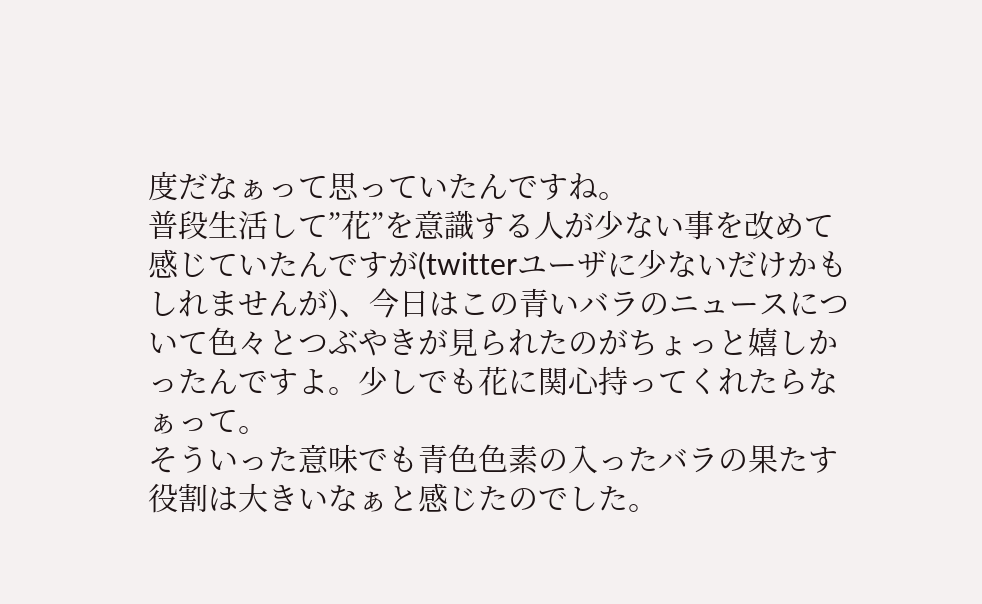度だなぁって思っていたんですね。
普段生活して”花”を意識する人が少ない事を改めて感じていたんですが(twitterユーザに少ないだけかもしれませんが)、今日はこの青いバラのニュースについて色々とつぶやきが見られたのがちょっと嬉しかったんですよ。少しでも花に関心持ってくれたらなぁって。
そういった意味でも青色色素の入ったバラの果たす役割は大きいなぁと感じたのでした。